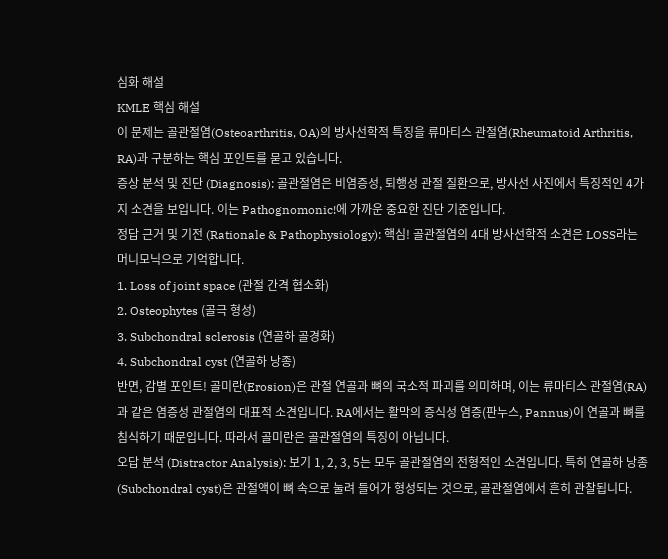심화 해설
KMLE 핵심 해설
이 문제는 골관절염(Osteoarthritis, OA)의 방사선학적 특징을 류마티스 관절염(Rheumatoid Arthritis, RA)과 구분하는 핵심 포인트를 묻고 있습니다.
증상 분석 및 진단 (Diagnosis): 골관절염은 비염증성, 퇴행성 관절 질환으로, 방사선 사진에서 특징적인 4가지 소견을 보입니다. 이는 Pathognomonic!에 가까운 중요한 진단 기준입니다.
정답 근거 및 기전 (Rationale & Pathophysiology): 핵심! 골관절염의 4대 방사선학적 소견은 LOSS라는 머니모닉으로 기억합니다.
1. Loss of joint space (관절 간격 협소화)
2. Osteophytes (골극 형성)
3. Subchondral sclerosis (연골하 골경화)
4. Subchondral cyst (연골하 낭종)
반면, 감별 포인트! 골미란(Erosion)은 관절 연골과 뼈의 국소적 파괴를 의미하며, 이는 류마티스 관절염(RA)과 같은 염증성 관절염의 대표적 소견입니다. RA에서는 활막의 증식성 염증(판누스, Pannus)이 연골과 뼈를 침식하기 때문입니다. 따라서 골미란은 골관절염의 특징이 아닙니다.
오답 분석 (Distractor Analysis): 보기 1, 2, 3, 5는 모두 골관절염의 전형적인 소견입니다. 특히 연골하 낭종(Subchondral cyst)은 관절액이 뼈 속으로 눌려 들어가 형성되는 것으로, 골관절염에서 흔히 관찰됩니다.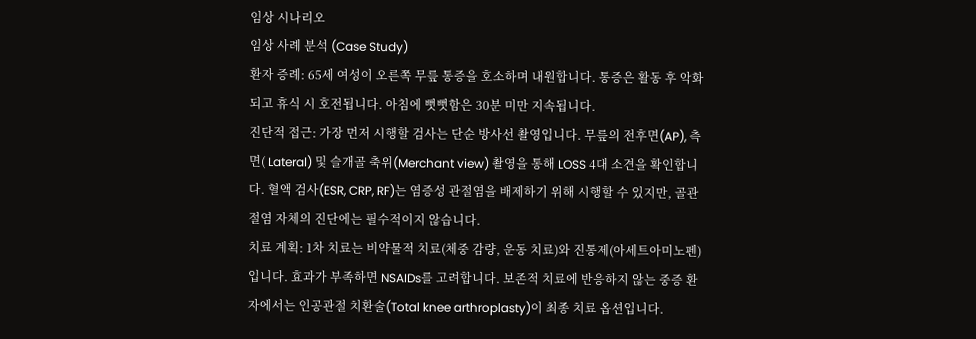임상 시나리오
임상 사례 분석 (Case Study)
환자 증례: 65세 여성이 오른쪽 무릎 통증을 호소하며 내원합니다. 통증은 활동 후 악화되고 휴식 시 호전됩니다. 아침에 뻣뻣함은 30분 미만 지속됩니다.
진단적 접근: 가장 먼저 시행할 검사는 단순 방사선 촬영입니다. 무릎의 전후면(AP), 측면( Lateral) 및 슬개골 축위(Merchant view) 촬영을 통해 LOSS 4대 소견을 확인합니다. 혈액 검사(ESR, CRP, RF)는 염증성 관절염을 배제하기 위해 시행할 수 있지만, 골관절염 자체의 진단에는 필수적이지 않습니다.
치료 계획: 1차 치료는 비약물적 치료(체중 감량, 운동 치료)와 진통제(아세트아미노펜)입니다. 효과가 부족하면 NSAIDs를 고려합니다. 보존적 치료에 반응하지 않는 중증 환자에서는 인공관절 치환술(Total knee arthroplasty)이 최종 치료 옵션입니다.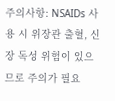주의사항: NSAIDs 사용 시 위장관 출혈, 신장 독성 위험이 있으므로 주의가 필요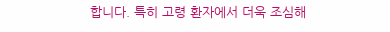합니다. 특히 고령 환자에서 더욱 조심해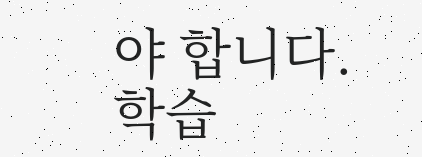야 합니다.
학습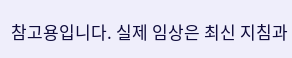참고용입니다. 실제 임상은 최신 지침과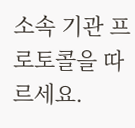소속 기관 프로토콜을 따르세요.